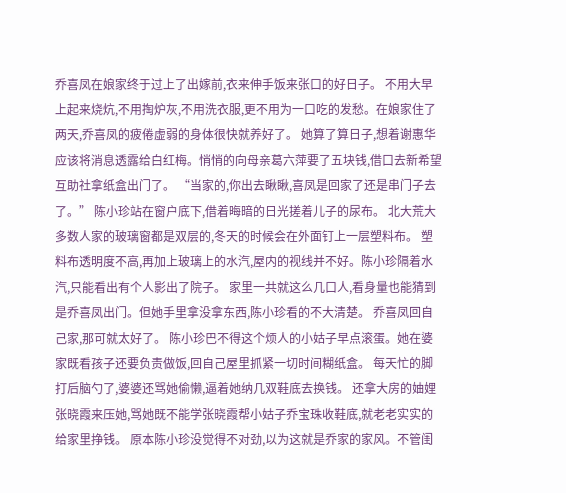乔喜凤在娘家终于过上了出嫁前,衣来伸手饭来张口的好日子。 不用大早上起来烧炕,不用掏炉灰,不用洗衣服,更不用为一口吃的发愁。在娘家住了两天,乔喜凤的疲倦虚弱的身体很快就养好了。 她算了算日子,想着谢惠华应该将消息透露给白红梅。悄悄的向母亲葛六萍要了五块钱,借口去新希望互助社拿纸盒出门了。 “当家的,你出去瞅瞅,喜凤是回家了还是串门子去了。” 陈小珍站在窗户底下,借着晦暗的日光搓着儿子的尿布。 北大荒大多数人家的玻璃窗都是双层的,冬天的时候会在外面钉上一层塑料布。 塑料布透明度不高,再加上玻璃上的水汽,屋内的视线并不好。陈小珍隔着水汽,只能看出有个人影出了院子。 家里一共就这么几口人,看身量也能猜到是乔喜凤出门。但她手里拿没拿东西,陈小珍看的不大清楚。 乔喜凤回自己家,那可就太好了。 陈小珍巴不得这个烦人的小姑子早点滚蛋。她在婆家既看孩子还要负责做饭,回自己屋里抓紧一切时间糊纸盒。 每天忙的脚打后脑勺了,婆婆还骂她偷懒,逼着她纳几双鞋底去换钱。 还拿大房的妯娌张晓霞来压她,骂她既不能学张晓霞帮小姑子乔宝珠收鞋底,就老老实实的给家里挣钱。 原本陈小珍没觉得不对劲,以为这就是乔家的家风。不管闺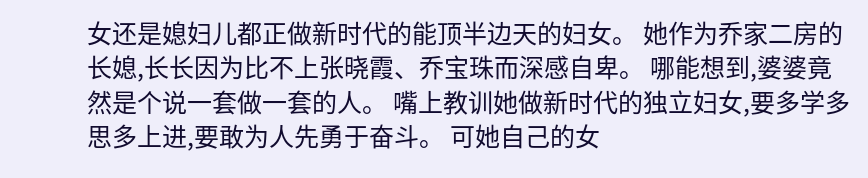女还是媳妇儿都正做新时代的能顶半边天的妇女。 她作为乔家二房的长媳,长长因为比不上张晓霞、乔宝珠而深感自卑。 哪能想到,婆婆竟然是个说一套做一套的人。 嘴上教训她做新时代的独立妇女,要多学多思多上进,要敢为人先勇于奋斗。 可她自己的女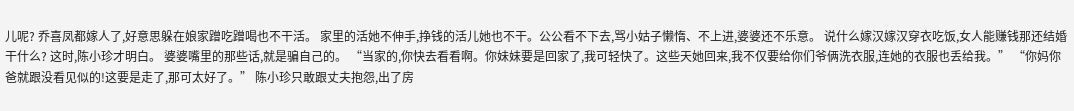儿呢? 乔喜凤都嫁人了,好意思躲在娘家蹭吃蹭喝也不干活。 家里的活她不伸手,挣钱的活儿她也不干。公公看不下去,骂小姑子懒惰、不上进,婆婆还不乐意。 说什么嫁汉嫁汉穿衣吃饭,女人能赚钱那还结婚干什么? 这时,陈小珍才明白。 婆婆嘴里的那些话,就是骗自己的。 “当家的,你快去看看啊。你妹妹要是回家了,我可轻快了。这些天她回来,我不仅要给你们爷俩洗衣服,连她的衣服也丢给我。” “你妈你爸就跟没看见似的!这要是走了,那可太好了。” 陈小珍只敢跟丈夫抱怨,出了房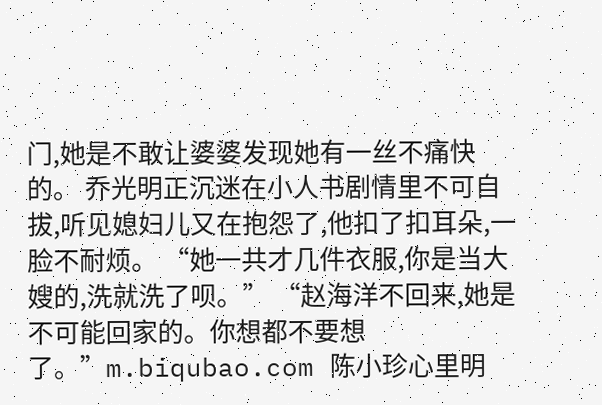门,她是不敢让婆婆发现她有一丝不痛快的。 乔光明正沉迷在小人书剧情里不可自拔,听见媳妇儿又在抱怨了,他扣了扣耳朵,一脸不耐烦。 “她一共才几件衣服,你是当大嫂的,洗就洗了呗。” “赵海洋不回来,她是不可能回家的。你想都不要想了。”m.biqubao.com 陈小珍心里明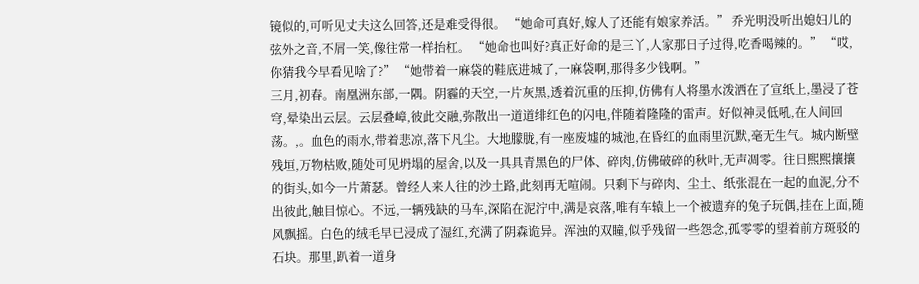镜似的,可听见丈夫这么回答,还是难受得很。 “她命可真好,嫁人了还能有娘家养活。” 乔光明没听出媳妇儿的弦外之音,不屑一笑,像往常一样抬杠。 “她命也叫好?真正好命的是三丫,人家那日子过得,吃香喝辣的。” “哎,你猜我今早看见啥了?” “她带着一麻袋的鞋底进城了,一麻袋啊,那得多少钱啊。”
三月,初春。南凰洲东部,一隅。阴霾的天空,一片灰黑,透着沉重的压抑,仿佛有人将墨水泼洒在了宣纸上,墨浸了苍穹,晕染出云层。云层叠嶂,彼此交融,弥散出一道道绯红色的闪电,伴随着隆隆的雷声。好似神灵低吼,在人间回荡。,。血色的雨水,带着悲凉,落下凡尘。大地朦胧,有一座废墟的城池,在昏红的血雨里沉默,毫无生气。城内断壁残垣,万物枯败,随处可见坍塌的屋舍,以及一具具青黑色的尸体、碎肉,仿佛破碎的秋叶,无声凋零。往日熙熙攘攘的街头,如今一片萧瑟。曾经人来人往的沙土路,此刻再无喧闹。只剩下与碎肉、尘土、纸张混在一起的血泥,分不出彼此,触目惊心。不远,一辆残缺的马车,深陷在泥泞中,满是哀落,唯有车辕上一个被遗弃的兔子玩偶,挂在上面,随风飘摇。白色的绒毛早已浸成了湿红,充满了阴森诡异。浑浊的双瞳,似乎残留一些怨念,孤零零的望着前方斑驳的石块。那里,趴着一道身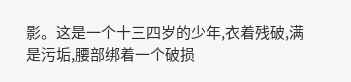影。这是一个十三四岁的少年,衣着残破,满是污垢,腰部绑着一个破损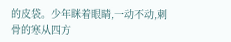的皮袋。少年眯着眼睛,一动不动,刺骨的寒从四方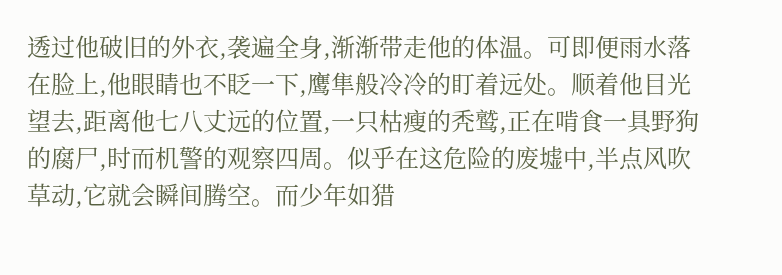透过他破旧的外衣,袭遍全身,渐渐带走他的体温。可即便雨水落在脸上,他眼睛也不眨一下,鹰隼般冷冷的盯着远处。顺着他目光望去,距离他七八丈远的位置,一只枯瘦的秃鹫,正在啃食一具野狗的腐尸,时而机警的观察四周。似乎在这危险的废墟中,半点风吹草动,它就会瞬间腾空。而少年如猎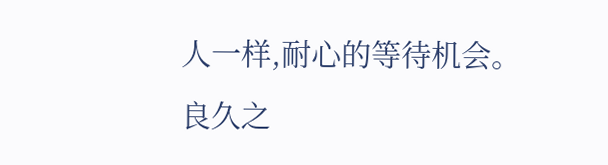人一样,耐心的等待机会。良久之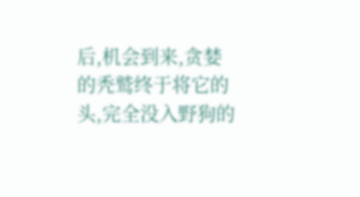后,机会到来,贪婪的秃鹫终于将它的头,完全没入野狗的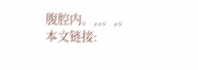腹腔内。,,。,。
本文链接: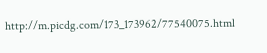http://m.picdg.com/173_173962/77540075.html